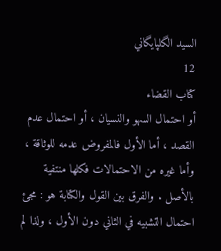السيد الگلپايگاني
12
كتاب القضاء
أو احتمال السهو والنسيان ، أو احتمال عدم القصد ، أما الأول فالمفروض عدمه للوثاقة ، وأما غيره من الاحتمالات فكلها منتفية بالأصل . والفرق بين القول والكتابة هو : مجئ احتمال التشبيه في الثاني دون الأول ، ولذا لم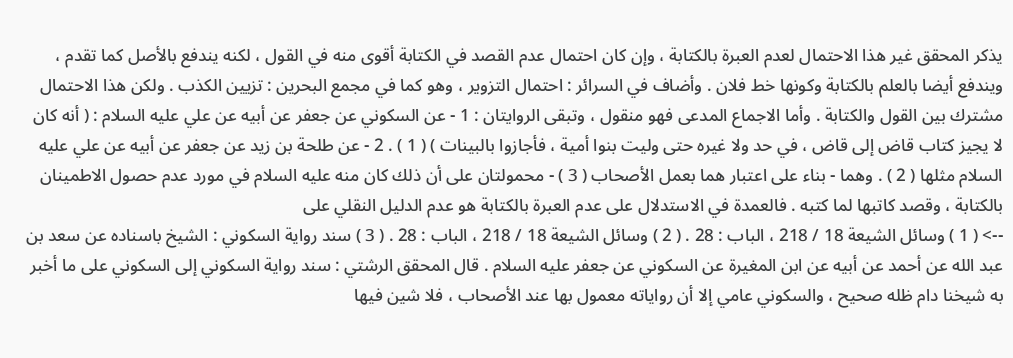يذكر المحقق غير هذا الاحتمال لعدم العبرة بالكتابة ، وإن كان احتمال عدم القصد في الكتابة أقوى منه في القول ، لكنه يندفع بالأصل كما تقدم ، ويندفع أيضا بالعلم بالكتابة وكونها خط فلان . وأضاف في السرائر : احتمال التزوير ، وهو كما في مجمع البحرين : تزيين الكذب . ولكن هذا الاحتمال مشترك بين القول والكتابة . وأما الاجماع المدعى فهو منقول ، وتبقى الروايتان : 1 - عن السكوني عن جعفر عن أبيه عن علي عليه السلام : ( أنه كان لا يجيز كتاب قاض إلى قاض ، في حد ولا غيره حتى وليت بنوا أمية ، فأجازوا بالبينات ) ( 1 ) . 2 - عن طلحة بن زيد عن جعفر عن أبيه عن علي عليه السلام مثلها ( 2 ) . وهما - بناء على اعتبار هما بعمل الأصحاب ( 3 ) - محمولتان على أن ذلك كان منه عليه السلام في مورد عدم حصول الاطمينان بالكتابة ، وقصد كاتبها لما كتبه . فالعمدة في الاستدلال على عدم العبرة بالكتابة هو عدم الدليل النقلي على
--> ( 1 ) وسائل الشيعة 18 / 218 ، الباب : 28 . ( 2 ) وسائل الشيعة 18 / 218 ، الباب : 28 . ( 3 ) سند رواية السكوني : الشيخ باسناده عن سعد بن عبد الله عن أحمد عن أبيه عن ابن المغيرة عن السكوني عن جعفر عليه السلام . قال المحقق الرشتي : سند رواية السكوني إلى السكوني على ما أخبر به شيخنا دام ظله صحيح ، والسكوني عامي إلا أن رواياته معمول بها عند الأصحاب ، فلا شين فيها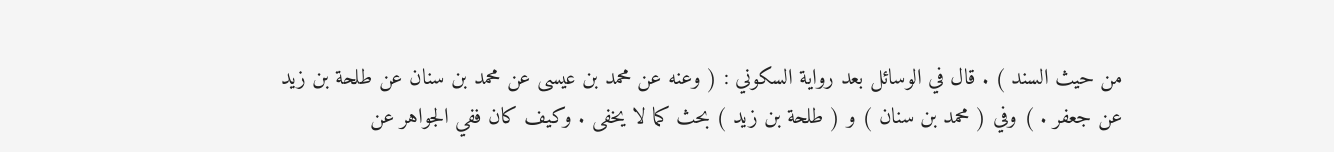من حيث السند ) . قال في الوسائل بعد رواية السكوني : ( وعنه عن محمد بن عيسى عن محمد بن سنان عن طلحة بن زيد عن جعفر . ) وفي ( محمد بن سنان ) و ( طلحة بن زيد ) بحث كما لا يخفى . وكيف كان ففي الجواهر عن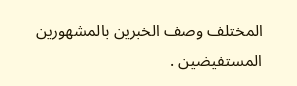المختلف وصف الخبرين بالمشهورين المستفيضين .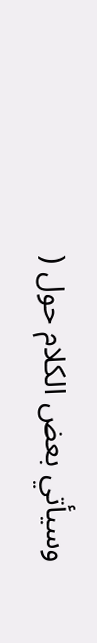وسيأتي بعض الكلام حول (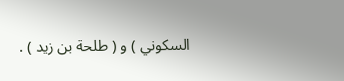السكوني ) و ( طلحة بن زيد ) .